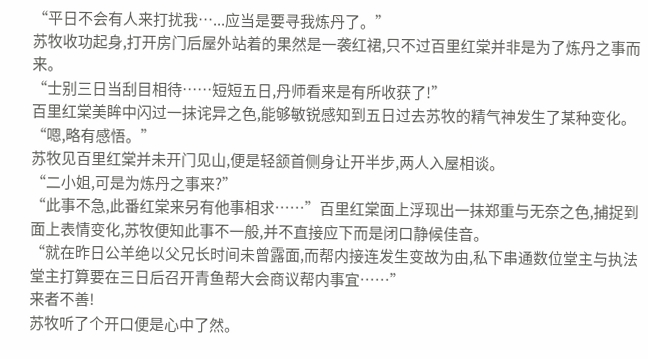“平日不会有人来打扰我…...应当是要寻我炼丹了。”
苏牧收功起身,打开房门后屋外站着的果然是一袭红裙,只不过百里红棠并非是为了炼丹之事而来。
“士别三日当刮目相待……短短五日,丹师看来是有所收获了!”
百里红棠美眸中闪过一抹诧异之色,能够敏锐感知到五日过去苏牧的精气神发生了某种变化。
“嗯,略有感悟。”
苏牧见百里红棠并未开门见山,便是轻颔首侧身让开半步,两人入屋相谈。
“二小姐,可是为炼丹之事来?”
“此事不急,此番红棠来另有他事相求……”百里红棠面上浮现出一抹郑重与无奈之色,捕捉到面上表情变化,苏牧便知此事不一般,并不直接应下而是闭口静候佳音。
“就在昨日公羊绝以父兄长时间未曾露面,而帮内接连发生变故为由,私下串通数位堂主与执法堂主打算要在三日后召开青鱼帮大会商议帮内事宜……”
来者不善!
苏牧听了个开口便是心中了然。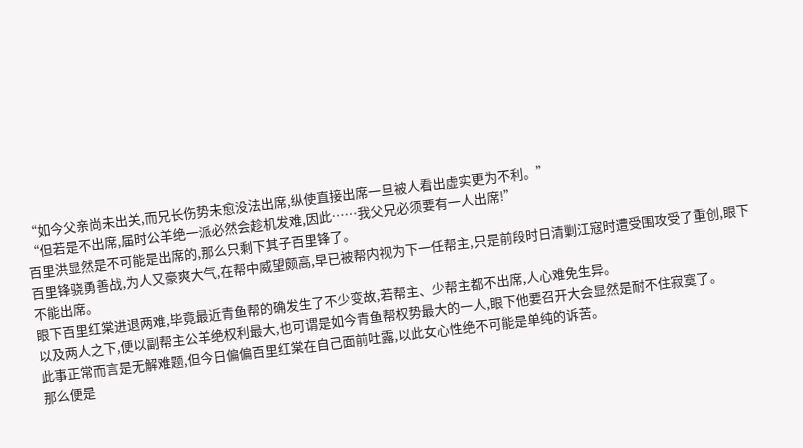“如今父亲尚未出关,而兄长伤势未愈没法出席,纵使直接出席一旦被人看出虚实更为不利。”
“但若是不出席,届时公羊绝一派必然会趁机发难,因此……我父兄必须要有一人出席!”
百里洪显然是不可能是出席的,那么只剩下其子百里锋了。
百里锋骁勇善战,为人又豪爽大气,在帮中威望颇高,早已被帮内视为下一任帮主,只是前段时日清剿江寇时遭受围攻受了重创,眼下不能出席。
眼下百里红棠进退两难,毕竟最近青鱼帮的确发生了不少变故,若帮主、少帮主都不出席,人心难免生异。
以及两人之下,便以副帮主公羊绝权利最大,也可谓是如今青鱼帮权势最大的一人,眼下他要召开大会显然是耐不住寂寞了。
此事正常而言是无解难题,但今日偏偏百里红棠在自己面前吐露,以此女心性绝不可能是单纯的诉苦。
那么便是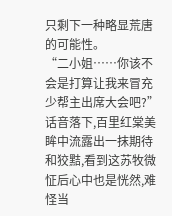只剩下一种略显荒唐的可能性。
“二小姐……你该不会是打算让我来冒充少帮主出席大会吧?”
话音落下,百里红棠美眸中流露出一抹期待和狡黠,看到这苏牧微怔后心中也是恍然,难怪当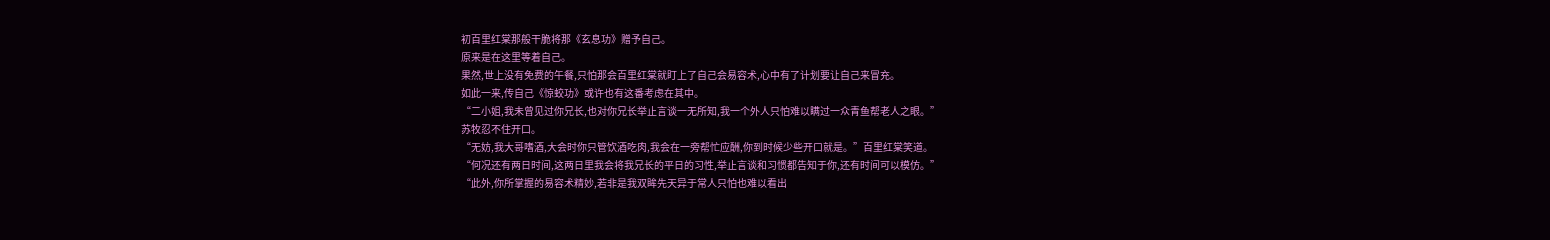初百里红棠那般干脆将那《玄息功》赠予自己。
原来是在这里等着自己。
果然,世上没有免费的午餐,只怕那会百里红棠就盯上了自己会易容术,心中有了计划要让自己来冒充。
如此一来,传自己《惊蛟功》或许也有这番考虑在其中。
“二小姐,我未曾见过你兄长,也对你兄长举止言谈一无所知,我一个外人只怕难以瞒过一众青鱼帮老人之眼。”
苏牧忍不住开口。
“无妨,我大哥嗜酒,大会时你只管饮酒吃肉,我会在一旁帮忙应酬,你到时候少些开口就是。”百里红棠笑道。
“何况还有两日时间,这两日里我会将我兄长的平日的习性,举止言谈和习惯都告知于你,还有时间可以模仿。”
“此外,你所掌握的易容术精妙,若非是我双眸先天异于常人只怕也难以看出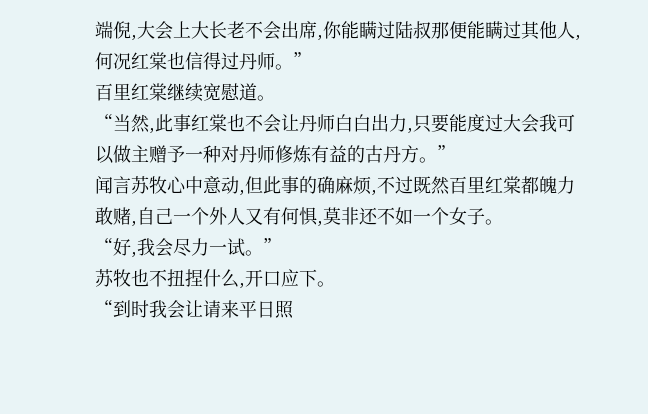端倪,大会上大长老不会出席,你能瞒过陆叔那便能瞒过其他人,何况红棠也信得过丹师。”
百里红棠继续宽慰道。
“当然,此事红棠也不会让丹师白白出力,只要能度过大会我可以做主赠予一种对丹师修炼有益的古丹方。”
闻言苏牧心中意动,但此事的确麻烦,不过既然百里红棠都魄力敢赌,自己一个外人又有何惧,莫非还不如一个女子。
“好,我会尽力一试。”
苏牧也不扭捏什么,开口应下。
“到时我会让请来平日照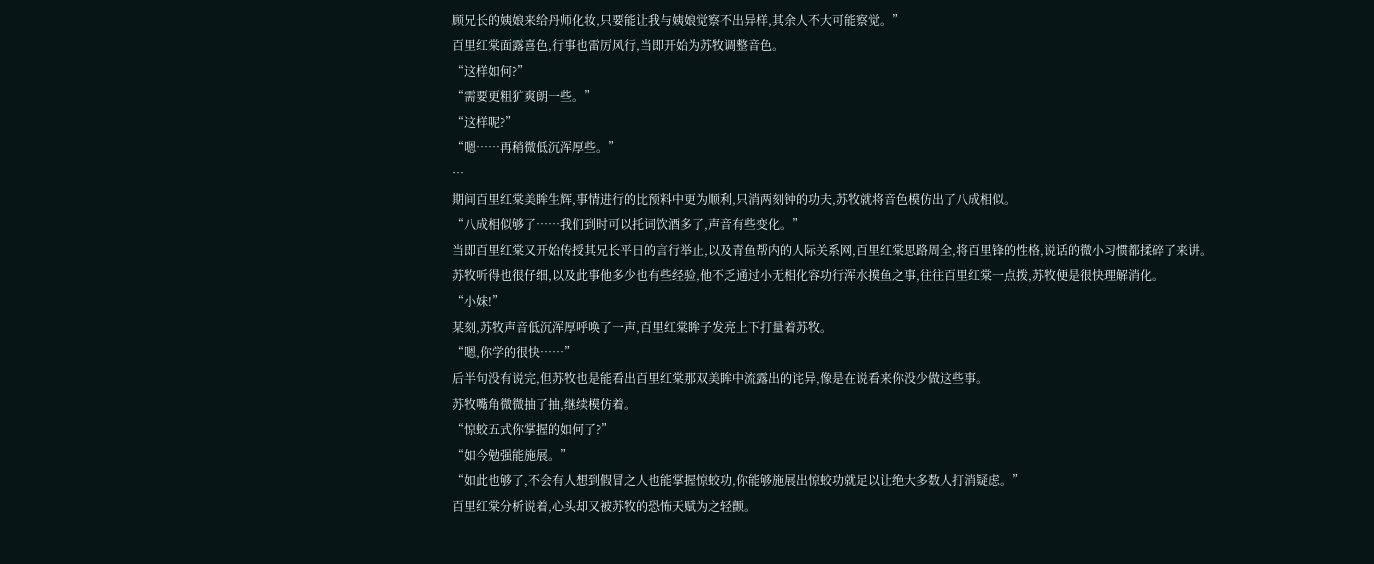顾兄长的姨娘来给丹师化妆,只要能让我与姨娘觉察不出异样,其余人不大可能察觉。”
百里红棠面露喜色,行事也雷厉风行,当即开始为苏牧调整音色。
“这样如何?”
“需要更粗犷爽朗一些。”
“这样呢?”
“嗯……再稍微低沉浑厚些。”
…
期间百里红棠美眸生辉,事情进行的比预料中更为顺利,只消两刻钟的功夫,苏牧就将音色模仿出了八成相似。
“八成相似够了……我们到时可以托词饮酒多了,声音有些变化。”
当即百里红棠又开始传授其兄长平日的言行举止,以及青鱼帮内的人际关系网,百里红棠思路周全,将百里锋的性格,说话的微小习惯都揉碎了来讲。
苏牧听得也很仔细,以及此事他多少也有些经验,他不乏通过小无相化容功行浑水摸鱼之事,往往百里红棠一点拨,苏牧便是很快理解消化。
“小妹!”
某刻,苏牧声音低沉浑厚呼唤了一声,百里红棠眸子发亮上下打量着苏牧。
“嗯,你学的很快……”
后半句没有说完,但苏牧也是能看出百里红棠那双美眸中流露出的诧异,像是在说看来你没少做这些事。
苏牧嘴角微微抽了抽,继续模仿着。
“惊蛟五式你掌握的如何了?”
“如今勉强能施展。”
“如此也够了,不会有人想到假冒之人也能掌握惊蛟功,你能够施展出惊蛟功就足以让绝大多数人打消疑虑。”
百里红棠分析说着,心头却又被苏牧的恐怖天赋为之轻颤。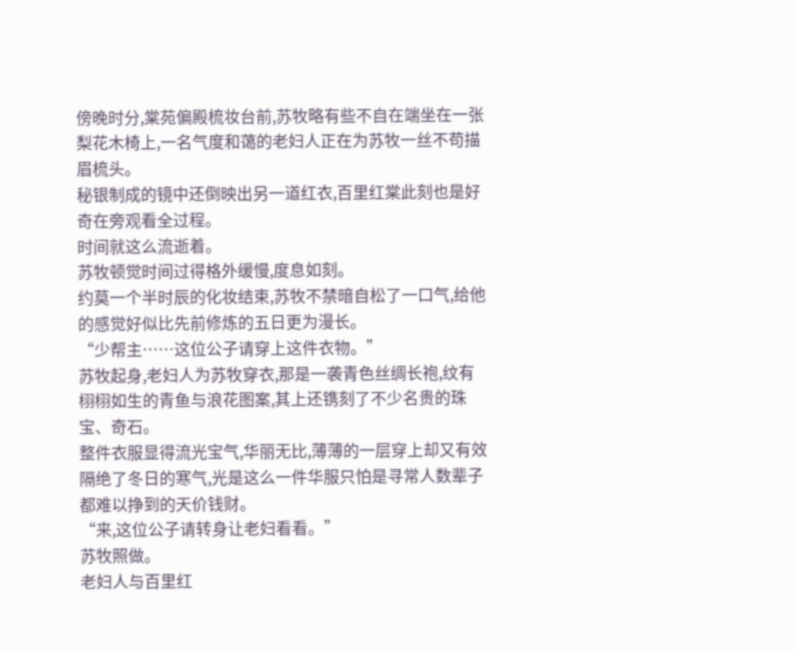傍晚时分,棠苑偏殿梳妆台前,苏牧略有些不自在端坐在一张梨花木椅上,一名气度和蔼的老妇人正在为苏牧一丝不苟描眉梳头。
秘银制成的镜中还倒映出另一道红衣,百里红棠此刻也是好奇在旁观看全过程。
时间就这么流逝着。
苏牧顿觉时间过得格外缓慢,度息如刻。
约莫一个半时辰的化妆结束,苏牧不禁暗自松了一口气,给他的感觉好似比先前修炼的五日更为漫长。
“少帮主……这位公子请穿上这件衣物。”
苏牧起身,老妇人为苏牧穿衣,那是一袭青色丝绸长袍,纹有栩栩如生的青鱼与浪花图案,其上还镌刻了不少名贵的珠宝、奇石。
整件衣服显得流光宝气,华丽无比,薄薄的一层穿上却又有效隔绝了冬日的寒气,光是这么一件华服只怕是寻常人数辈子都难以挣到的天价钱财。
“来,这位公子请转身让老妇看看。”
苏牧照做。
老妇人与百里红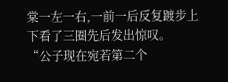棠一左一右,一前一后反复踱步上下看了三圈先后发出惊叹。
“公子现在宛若第二个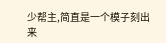少帮主,简直是一个模子刻出来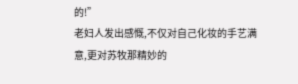的!”
老妇人发出感慨,不仅对自己化妆的手艺满意,更对苏牧那精妙的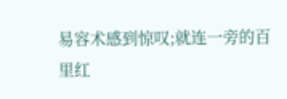易容术感到惊叹;就连一旁的百里红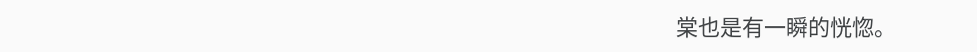棠也是有一瞬的恍惚。